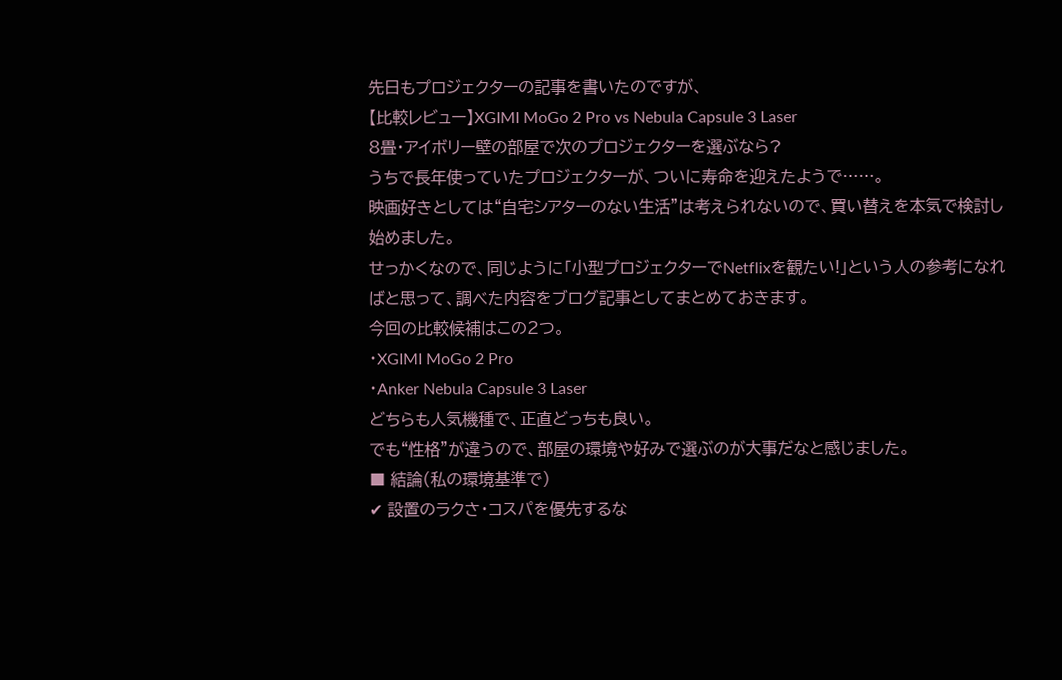先日もプロジェクターの記事を書いたのですが、
【比較レビュー】XGIMI MoGo 2 Pro vs Nebula Capsule 3 Laser
8畳・アイボリー壁の部屋で次のプロジェクターを選ぶなら?
うちで長年使っていたプロジェクターが、ついに寿命を迎えたようで……。
映画好きとしては“自宅シアターのない生活”は考えられないので、買い替えを本気で検討し始めました。
せっかくなので、同じように「小型プロジェクターでNetflixを観たい!」という人の参考になればと思って、調べた内容をブログ記事としてまとめておきます。
今回の比較候補はこの2つ。
・XGIMI MoGo 2 Pro
・Anker Nebula Capsule 3 Laser
どちらも人気機種で、正直どっちも良い。
でも“性格”が違うので、部屋の環境や好みで選ぶのが大事だなと感じました。
■ 結論(私の環境基準で)
✔ 設置のラクさ・コスパを優先するな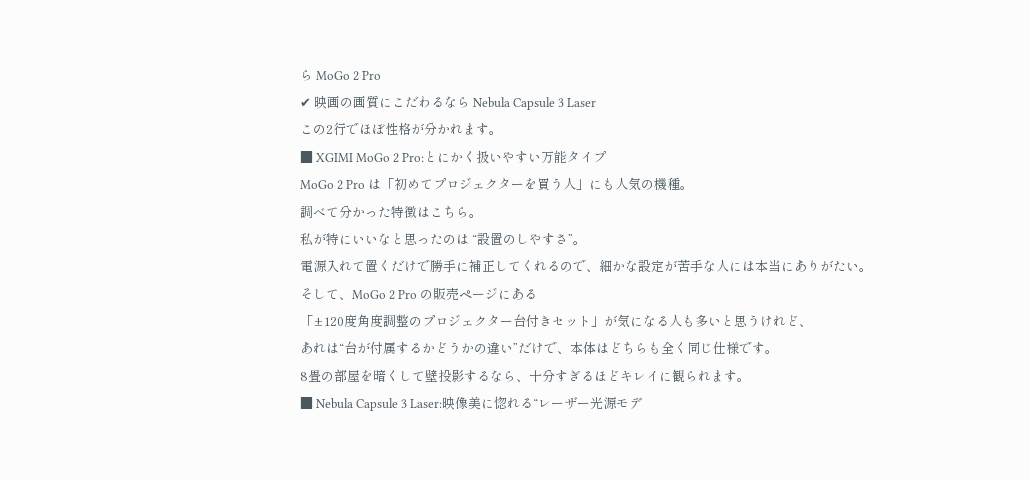ら MoGo 2 Pro
✔ 映画の画質にこだわるなら Nebula Capsule 3 Laser
この2行でほぼ性格が分かれます。
■ XGIMI MoGo 2 Pro:とにかく扱いやすい万能タイプ
MoGo 2 Pro は「初めてプロジェクターを買う人」にも人気の機種。
調べて分かった特徴はこちら。
私が特にいいなと思ったのは “設置のしやすさ”。
電源入れて置くだけで勝手に補正してくれるので、細かな設定が苦手な人には本当にありがたい。
そして、MoGo 2 Pro の販売ページにある
「±120度角度調整のプロジェクター台付きセット」が気になる人も多いと思うけれど、
あれは“台が付属するかどうかの違い”だけで、本体はどちらも全く同じ仕様です。
8畳の部屋を暗くして壁投影するなら、十分すぎるほどキレイに観られます。
■ Nebula Capsule 3 Laser:映像美に惚れる“レーザー光源モデ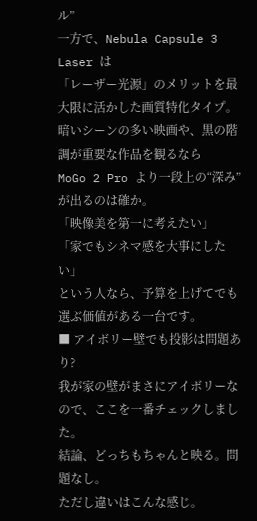ル”
一方で、Nebula Capsule 3 Laser は
「レーザー光源」のメリットを最大限に活かした画質特化タイプ。
暗いシーンの多い映画や、黒の階調が重要な作品を観るなら
MoGo 2 Pro より一段上の“深み”が出るのは確か。
「映像美を第一に考えたい」
「家でもシネマ感を大事にしたい」
という人なら、予算を上げてでも選ぶ価値がある一台です。
■ アイボリー壁でも投影は問題あり?
我が家の壁がまさにアイボリーなので、ここを一番チェックしました。
結論、どっちもちゃんと映る。問題なし。
ただし違いはこんな感じ。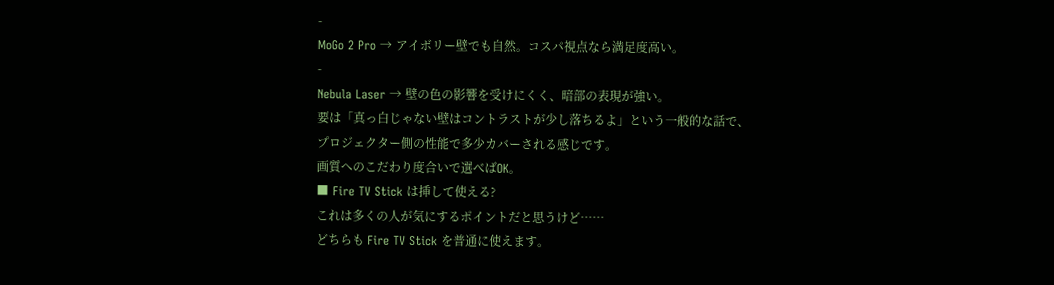-
MoGo 2 Pro → アイボリー壁でも自然。コスパ視点なら満足度高い。
-
Nebula Laser → 壁の色の影響を受けにくく、暗部の表現が強い。
要は「真っ白じゃない壁はコントラストが少し落ちるよ」という一般的な話で、
プロジェクター側の性能で多少カバーされる感じです。
画質へのこだわり度合いで選べばOK。
■ Fire TV Stick は挿して使える?
これは多くの人が気にするポイントだと思うけど……
どちらも Fire TV Stick を普通に使えます。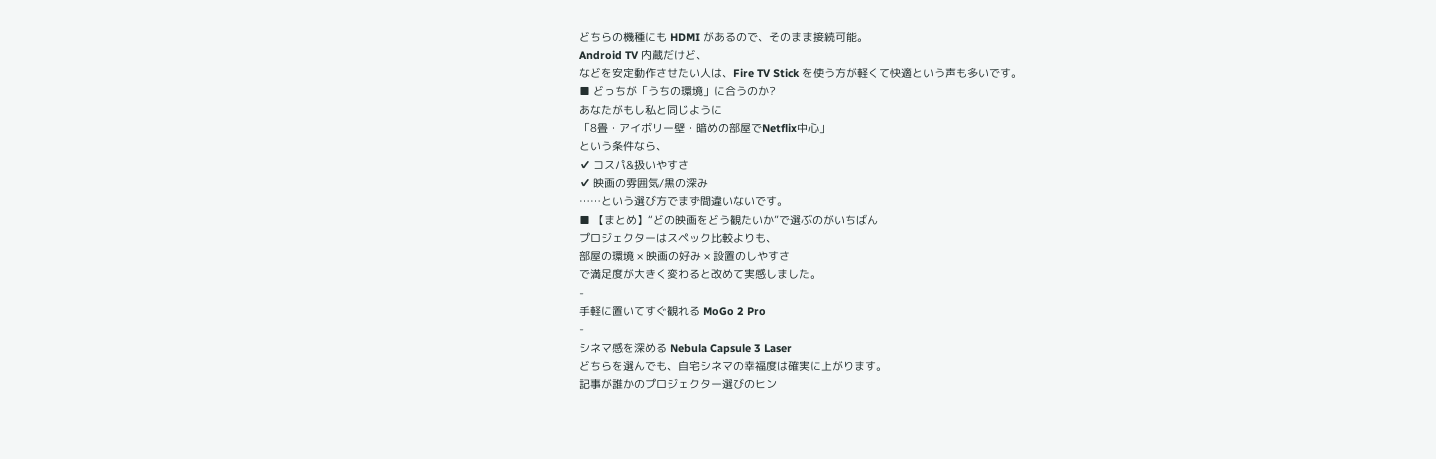どちらの機種にも HDMI があるので、そのまま接続可能。
Android TV 内蔵だけど、
などを安定動作させたい人は、Fire TV Stick を使う方が軽くて快適という声も多いです。
■ どっちが「うちの環境」に合うのか?
あなたがもし私と同じように
「8畳・アイボリー壁・暗めの部屋でNetflix中心」
という条件なら、
✔ コスパ&扱いやすさ
✔ 映画の雰囲気/黒の深み
……という選び方でまず間違いないです。
■ 【まとめ】“どの映画をどう観たいか”で選ぶのがいちばん
プロジェクターはスペック比較よりも、
部屋の環境 × 映画の好み × 設置のしやすさ
で満足度が大きく変わると改めて実感しました。
-
手軽に置いてすぐ観れる MoGo 2 Pro
-
シネマ感を深める Nebula Capsule 3 Laser
どちらを選んでも、自宅シネマの幸福度は確実に上がります。
記事が誰かのプロジェクター選びのヒン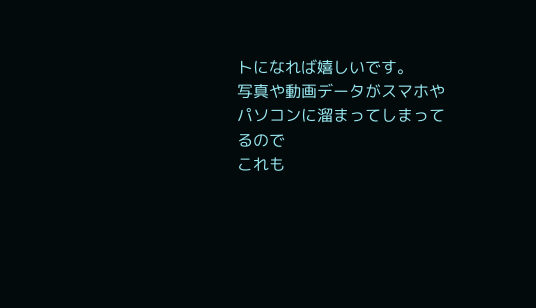トになれば嬉しいです。
写真や動画データがスマホやパソコンに溜まってしまってるので
これも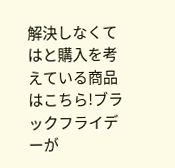解決しなくてはと購入を考えている商品はこちら!ブラックフライデーが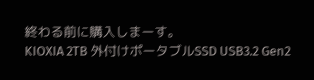終わる前に購入しまーす。
KIOXIA 2TB 外付けポータブルSSD USB3.2 Gen2